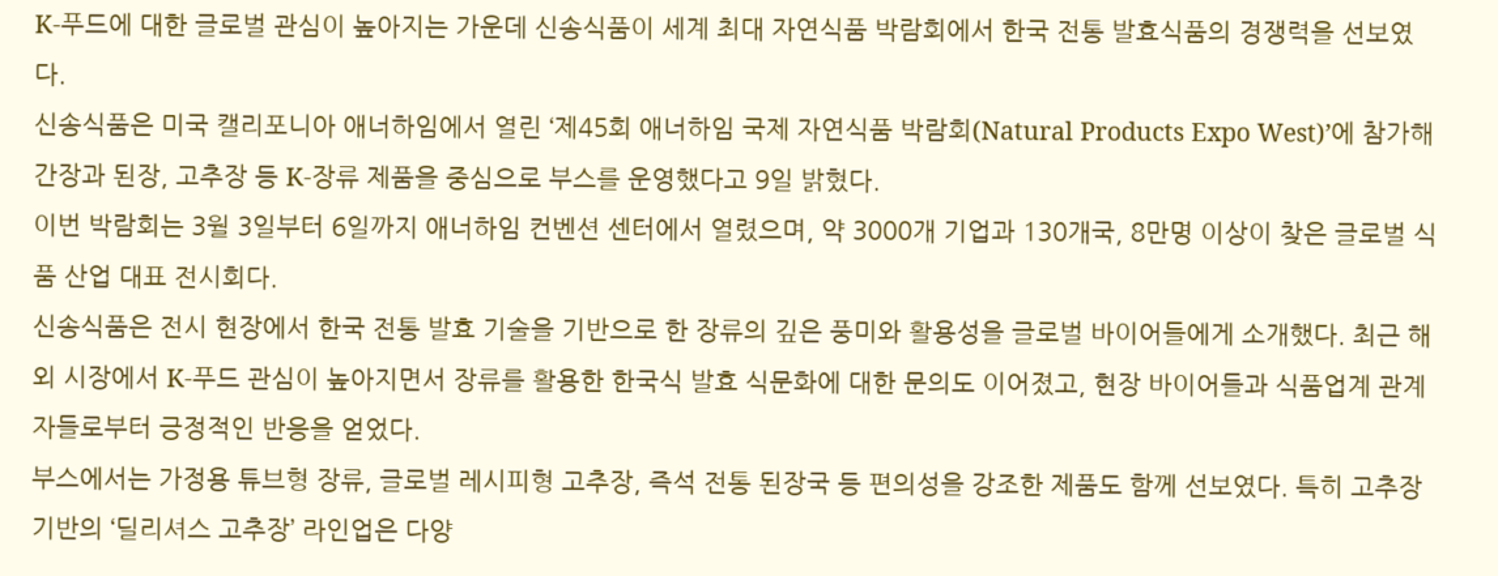K-푸드에 대한 글로벌 관심이 높아지는 가운데 신송식품이 세계 최대 자연식품 박람회에서 한국 전통 발효식품의 경쟁력을 선보였다.
신송식품은 미국 캘리포니아 애너하임에서 열린 ‘제45회 애너하임 국제 자연식품 박람회(Natural Products Expo West)’에 참가해 간장과 된장, 고추장 등 K-장류 제품을 중심으로 부스를 운영했다고 9일 밝혔다.
이번 박람회는 3월 3일부터 6일까지 애너하임 컨벤션 센터에서 열렸으며, 약 3000개 기업과 130개국, 8만명 이상이 찾은 글로벌 식품 산업 대표 전시회다.
신송식품은 전시 현장에서 한국 전통 발효 기술을 기반으로 한 장류의 깊은 풍미와 활용성을 글로벌 바이어들에게 소개했다. 최근 해외 시장에서 K-푸드 관심이 높아지면서 장류를 활용한 한국식 발효 식문화에 대한 문의도 이어졌고, 현장 바이어들과 식품업계 관계자들로부터 긍정적인 반응을 얻었다.
부스에서는 가정용 튜브형 장류, 글로벌 레시피형 고추장, 즉석 전통 된장국 등 편의성을 강조한 제품도 함께 선보였다. 특히 고추장 기반의 ‘딜리셔스 고추장’ 라인업은 다양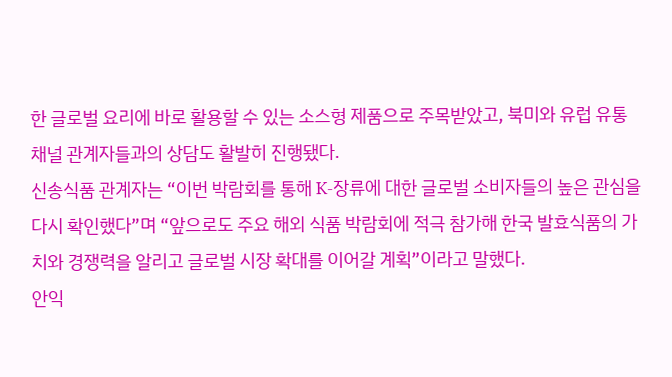한 글로벌 요리에 바로 활용할 수 있는 소스형 제품으로 주목받았고, 북미와 유럽 유통 채널 관계자들과의 상담도 활발히 진행됐다.
신송식품 관계자는 “이번 박람회를 통해 K-장류에 대한 글로벌 소비자들의 높은 관심을 다시 확인했다”며 “앞으로도 주요 해외 식품 박람회에 적극 참가해 한국 발효식품의 가치와 경쟁력을 알리고 글로벌 시장 확대를 이어갈 계획”이라고 말했다.
안익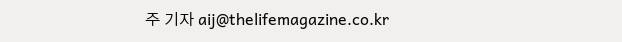주 기자 aij@thelifemagazine.co.kr